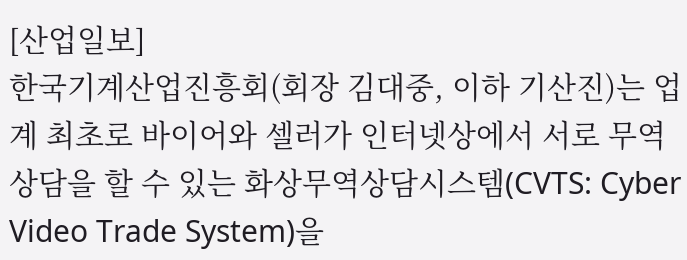[산업일보]
한국기계산업진흥회(회장 김대중, 이하 기산진)는 업계 최초로 바이어와 셀러가 인터넷상에서 서로 무역상담을 할 수 있는 화상무역상담시스템(CVTS: Cyber Video Trade System)을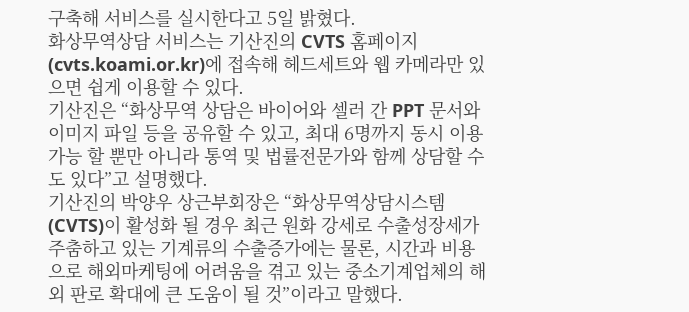구축해 서비스를 실시한다고 5일 밝혔다.
화상무역상담 서비스는 기산진의 CVTS 홈페이지(cvts.koami.or.kr)에 접속해 헤드세트와 웹 카메라만 있으면 쉽게 이용할 수 있다.
기산진은 “화상무역 상담은 바이어와 셀러 간 PPT 문서와 이미지 파일 등을 공유할 수 있고, 최대 6명까지 동시 이용가능 할 뿐만 아니라 통역 및 법률전문가와 함께 상담할 수도 있다”고 설명했다.
기산진의 박양우 상근부회장은 “화상무역상담시스템(CVTS)이 활성화 될 경우 최근 원화 강세로 수출성장세가 주춤하고 있는 기계류의 수출증가에는 물론, 시간과 비용으로 해외마케팅에 어려움을 겪고 있는 중소기계업체의 해외 판로 확대에 큰 도움이 될 것”이라고 말했다.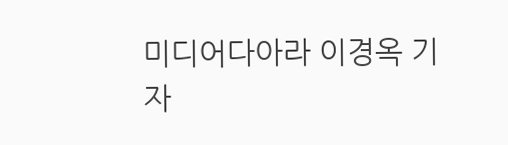미디어다아라 이경옥 기자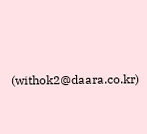(withok2@daara.co.kr)